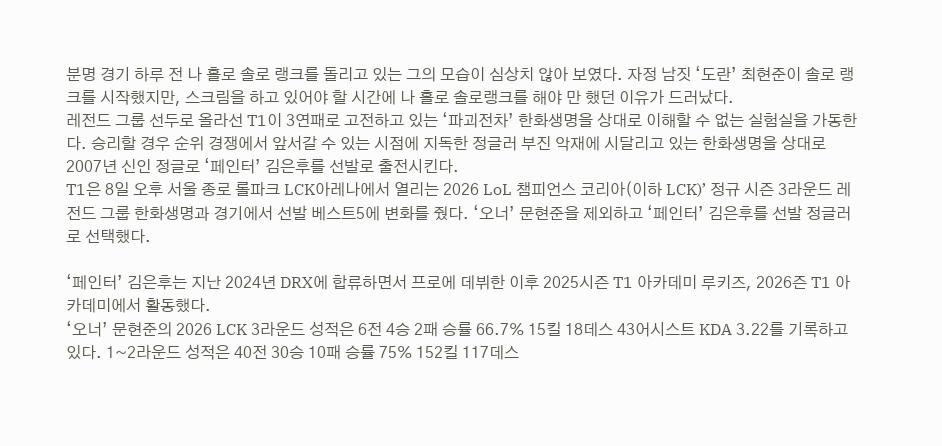분명 경기 하루 전 나 홀로 솔로 랭크를 돌리고 있는 그의 모습이 심상치 않아 보였다. 자정 남짓 ‘도란’ 최현준이 솔로 랭크를 시작했지만, 스크림을 하고 있어야 할 시간에 나 홀로 솔로랭크를 해야 만 했던 이유가 드러났다.
레전드 그룹 선두로 올라선 T1이 3연패로 고전하고 있는 ‘파괴전차’ 한화생명을 상대로 이해할 수 없는 실험실을 가동한다. 승리할 경우 순위 경쟁에서 앞서갈 수 있는 시점에 지독한 정글러 부진 악재에 시달리고 있는 한화생명을 상대로 2007년 신인 정글로 ‘페인터’ 김은후를 선발로 출전시킨다.
T1은 8일 오후 서울 종로 롤파크 LCK아레나에서 열리는 2026 LoL 챔피언스 코리아(이하 LCK)’ 정규 시즌 3라운드 레전드 그룹 한화생명과 경기에서 선발 베스트5에 변화를 줬다. ‘오너’ 문현준을 제외하고 ‘페인터’ 김은후를 선발 정글러로 선택했다.

‘페인터’ 김은후는 지난 2024년 DRX에 합류하면서 프로에 데뷔한 이후 2025시즌 T1 아카데미 루키즈, 2026즌 T1 아카데미에서 활동했다.
‘오너’ 문현준의 2026 LCK 3라운드 성적은 6전 4승 2패 승률 66.7% 15킬 18데스 43어시스트 KDA 3.22를 기록하고 있다. 1~2라운드 성적은 40전 30승 10패 승률 75% 152킬 117데스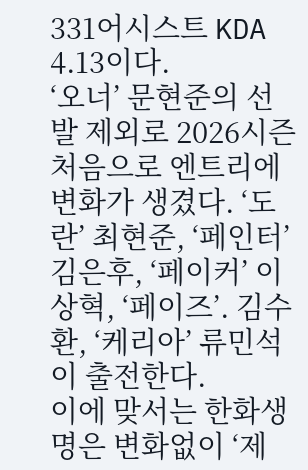331어시스트 KDA 4.13이다.
‘오너’ 문현준의 선발 제외로 2026시즌 처음으로 엔트리에 변화가 생겼다. ‘도란’ 최현준, ‘페인터’ 김은후, ‘페이커’ 이상혁, ‘페이즈’. 김수환, ‘케리아’ 류민석이 출전한다.
이에 맞서는 한화생명은 변화없이 ‘제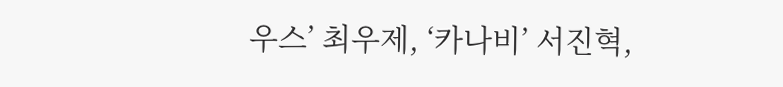우스’ 최우제, ‘카나비’ 서진혁,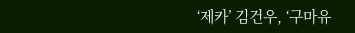‘제카’ 김건우, ‘구마유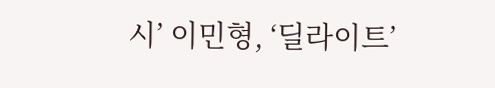시’ 이민형, ‘딜라이트’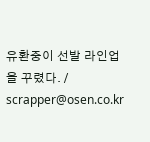유환중이 선발 라인업을 꾸렸다. / scrapper@osen.co.kr